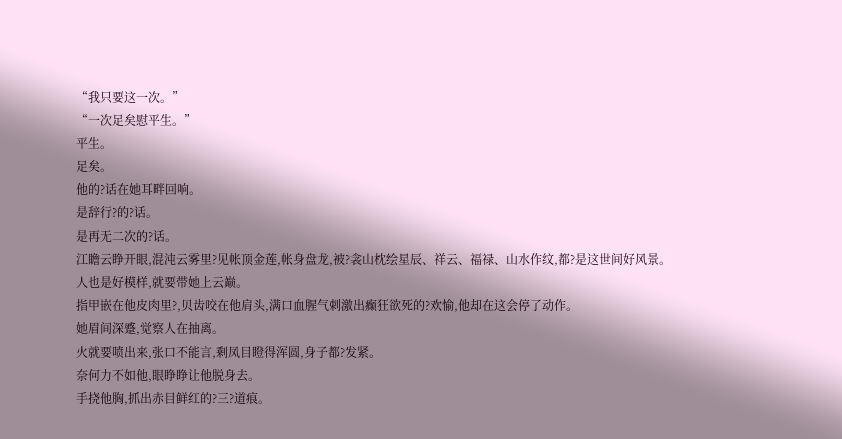“我只要这一次。”
“一次足矣慰平生。”
平生。
足矣。
他的?话在她耳畔回响。
是辞行?的?话。
是再无二次的?话。
江瞻云睁开眼,混沌云雾里?见帐顶金莲,帐身盘龙,被?衾山枕绘星辰、祥云、福禄、山水作纹,都?是这世间好风景。
人也是好模样,就要带她上云巅。
指甲嵌在他皮肉里?,贝齿咬在他肩头,满口血腥气刺激出癫狂欲死的?欢愉,他却在这会停了动作。
她眉间深蹙,觉察人在抽离。
火就要喷出来,张口不能言,剩凤目瞪得浑圆,身子都?发紧。
奈何力不如他,眼睁睁让他脱身去。
手挠他胸,抓出赤目鲜红的?三?道痕。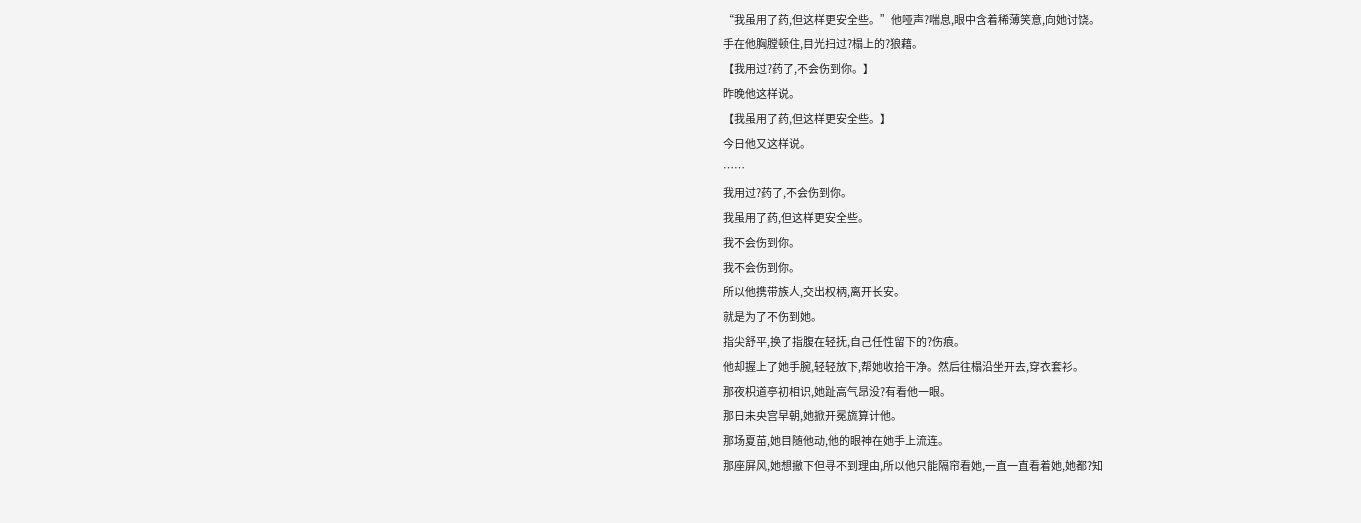“我虽用了药,但这样更安全些。”他哑声?喘息,眼中含着稀薄笑意,向她讨饶。
手在他胸膛顿住,目光扫过?榻上的?狼藉。
【我用过?药了,不会伤到你。】
昨晚他这样说。
【我虽用了药,但这样更安全些。】
今日他又这样说。
……
我用过?药了,不会伤到你。
我虽用了药,但这样更安全些。
我不会伤到你。
我不会伤到你。
所以他携带族人,交出权柄,离开长安。
就是为了不伤到她。
指尖舒平,换了指腹在轻抚,自己任性留下的?伤痕。
他却握上了她手腕,轻轻放下,帮她收拾干净。然后往榻沿坐开去,穿衣套衫。
那夜枳道亭初相识,她趾高气昂没?有看他一眼。
那日未央宫早朝,她掀开冕旒算计他。
那场夏苗,她目随他动,他的眼神在她手上流连。
那座屏风,她想撤下但寻不到理由,所以他只能隔帘看她,一直一直看着她,她都?知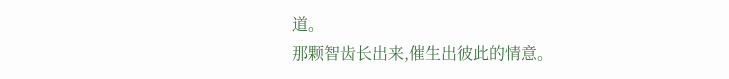道。
那颗智齿长出来,催生出彼此的情意。